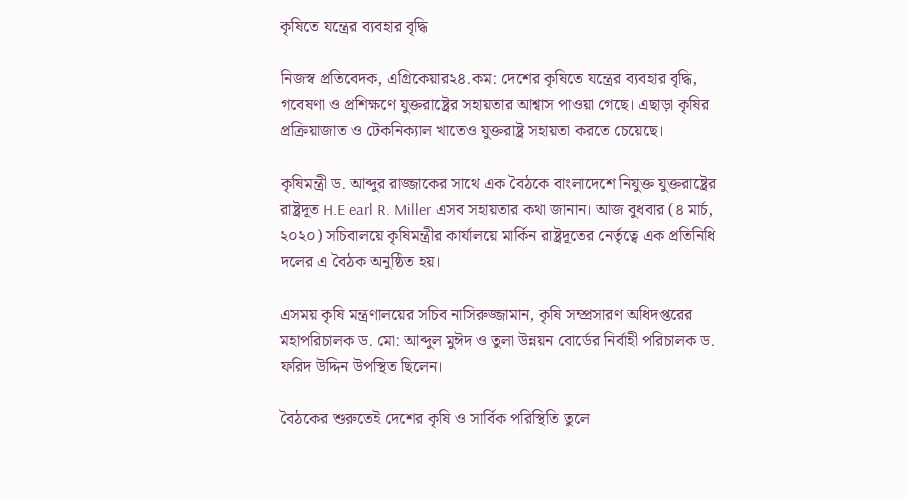কৃষিতে যন্ত্রের ব্যবহার বৃদ্ধি

নিজস্ব প্রতিবেদক, এগ্রিকেয়ার২৪.কম: দেশের কৃষিতে যন্ত্রের ব্যবহার বৃদ্ধি, গবেষণা ও প্রশিক্ষণে যুক্তরাষ্ট্রের সহায়তার আশ্বাস পাওয়া গেছে। এছাড়া কৃষির প্রক্রিয়াজাত ও টেকনিক্যাল খাতেও যুক্তরাষ্ট্র সহায়তা করতে চেয়েছে।

কৃষিমন্ত্রী ড. আব্দুর রাজ্জাকের সাথে এক বৈঠকে বাংলাদেশে নিযুক্ত যুক্তরাষ্ট্রের রাষ্ট্রদূত H.E earl R. Miller এসব সহায়তার কথা জানান। আজ বুধবার (৪ মার্চ, ২০২০) সচিবালয়ে কৃষিমন্ত্রীর কার্যালয়ে মার্কিন রাষ্ট্রদূতের নের্তৃত্বে এক প্রতিনিধি দলের এ বৈঠক অনুষ্ঠিত হয়।

এসময় কৃষি মন্ত্রণালয়ের সচিব নাসিরুজ্জামান, কৃষি সম্প্রসারণ অধিদপ্তরের মহাপরিচালক ড. মো: আব্দুল মুঈদ ও তুলা উন্নয়ন বোর্ডের নির্বাহী পরিচালক ড. ফরিদ উদ্দিন উপস্থিত ছিলেন।

বৈঠকের শুরুতেই দেশের কৃষি ও সার্বিক পরিস্থিতি তুলে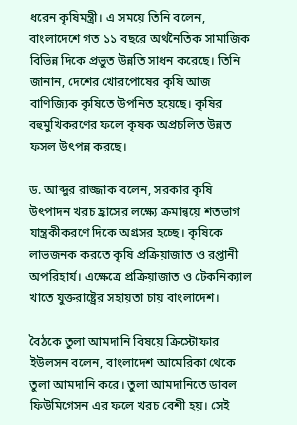ধরেন কৃষিমন্ত্রী। এ সময়ে তিনি বলেন, বাংলাদেশে গত ১১ বছরে অর্থনৈতিক সামাজিক বিভিন্ন দিকে প্রভুত উন্নতি সাধন করেছে। তিনি জানান, দেশের খোরপোষের কৃষি আজ বাণিজ্যিক কৃষিতে উপনিত হয়েছে। কৃষির বহুমুখিকরণের ফলে কৃষক অপ্রচলিত উন্নত ফসল উৎপন্ন করছে।

ড. আব্দুর রাজ্জাক বলেন, সরকার কৃষি উৎপাদন খরচ হ্রাসের লক্ষ্যে ক্রমান্বয়ে শতভাগ যান্ত্রকীকরণে দিকে অগ্রসর হচ্ছে। কৃষিকে লাভজনক করতে কৃষি প্রক্রিয়াজাত ও রপ্তানী অপরিহার্য। এক্ষেত্রে প্রক্রিয়াজাত ও টেকনিক্যাল খাতে যুক্তরাষ্ট্রের সহায়তা চায় বাংলাদেশ।

বৈঠকে তুলা আমদানি বিষয়ে ক্রিস্টোফার ইউলসন বলেন, বাংলাদেশ আমেরিকা থেকে তুলা আমদানি করে। তুলা আমদানিতে ডাবল ফিউমিগেসন এর ফলে খরচ বেশী হয়। সেই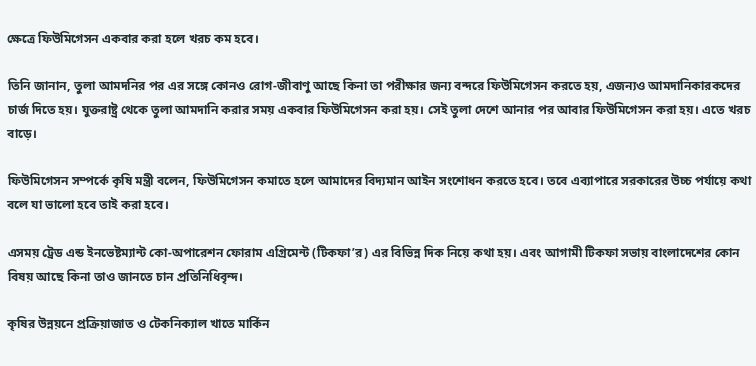ক্ষেত্রে ফিউমিগেসন একবার করা হলে খরচ কম হবে।

তিনি জানান, তুলা আমদনির পর এর সঙ্গে কোনও রোগ-জীবাণু আছে কিনা তা পরীক্ষার জন্য বন্দরে ফিউমিগেসন করতে হয়, এজন্যও আমদানিকারকদের চার্জ দিতে হয়। যুক্তরাষ্ট্র থেকে তুলা আমদানি করার সময় একবার ফিউমিগেসন করা হয়। সেই তুলা দেশে আনার পর আবার ফিউমিগেসন করা হয়। এতে খরচ বাড়ে।

ফিউমিগেসন সম্পর্কে কৃষি মন্ত্রী বলেন, ফিউমিগেসন কমাতে হলে আমাদের বিদ্যমান আইন সংশোধন করতে হবে। তবে এব্যাপারে সরকারের উচ্চ পর্যায়ে কথা বলে যা ভালো হবে তাই করা হবে।

এসময় ট্রেড এন্ড ইনভেষ্টম্যান্ট কো-অপারেশন ফোরাম এগ্রিমেন্ট (টিকফা’র) এর বিভিন্ন দিক নিয়ে কথা হয়। এবং আগামী টিকফা সভায় বাংলাদেশের কোন বিষয় আছে কিনা তাও জানতে চান প্রতিনিধিবৃন্দ।

কৃষির উন্নয়নে প্রক্রিয়াজাত ও টেকনিক্যাল খাতে মার্কিন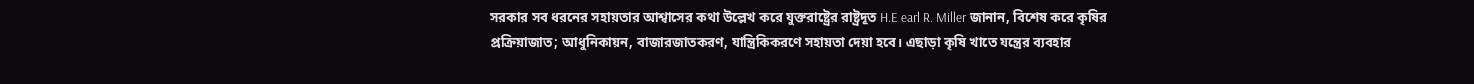সরকার সব ধরনের সহায়তার আশ্বাসের কথা উল্লেখ করে যুক্তরাষ্ট্রের রাষ্ট্রদূত H.E earl R. Miller জানান, বিশেষ করে কৃষির প্রক্রিয়াজাত; আধুনিকায়ন, বাজারজাতকরণ, যান্ত্রিকিকরণে সহায়তা দেয়া হবে। এছাড়া কৃষি খাতে যন্ত্রের ব্যবহার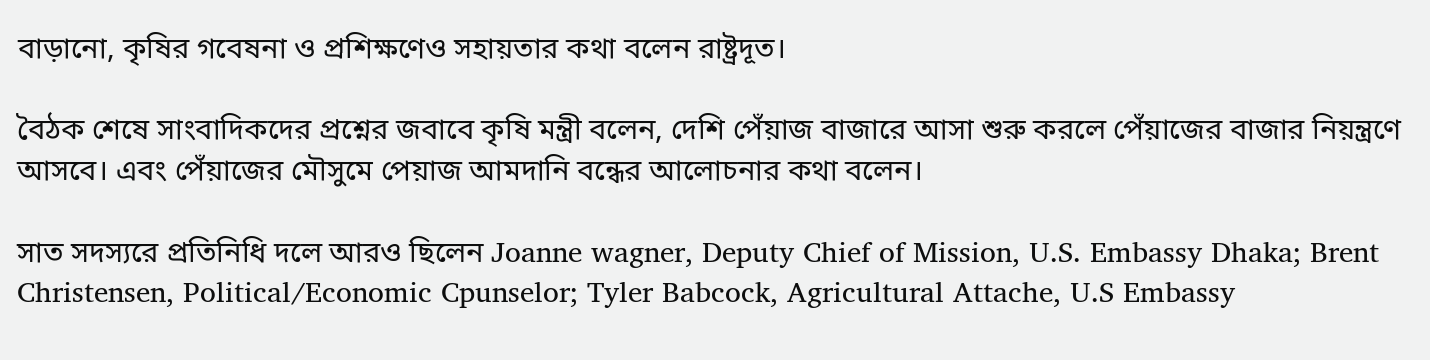বাড়ানো, কৃষির গবেষনা ও প্রশিক্ষণেও সহায়তার কথা বলেন রাষ্ট্রদূত।

বৈঠক শেষে সাংবাদিকদের প্রশ্নের জবাবে কৃষি মন্ত্রী বলেন, দেশি পেঁয়াজ বাজারে আসা শুরু করলে পেঁয়াজের বাজার নিয়ন্ত্রণে আসবে। এবং পেঁয়াজের মৌসুমে পেয়াজ আমদানি বন্ধের আলোচনার কথা বলেন।

সাত সদস্যরে প্রতিনিধি দলে আরও ছিলেন Joanne wagner, Deputy Chief of Mission, U.S. Embassy Dhaka; Brent Christensen, Political/Economic Cpunselor; Tyler Babcock, Agricultural Attache, U.S Embassy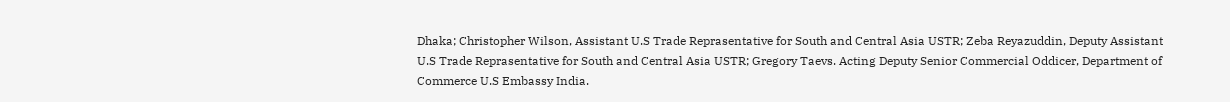Dhaka; Christopher Wilson, Assistant U.S Trade Reprasentative for South and Central Asia USTR; Zeba Reyazuddin, Deputy Assistant U.S Trade Reprasentative for South and Central Asia USTR; Gregory Taevs. Acting Deputy Senior Commercial Oddicer, Department of Commerce U.S Embassy India.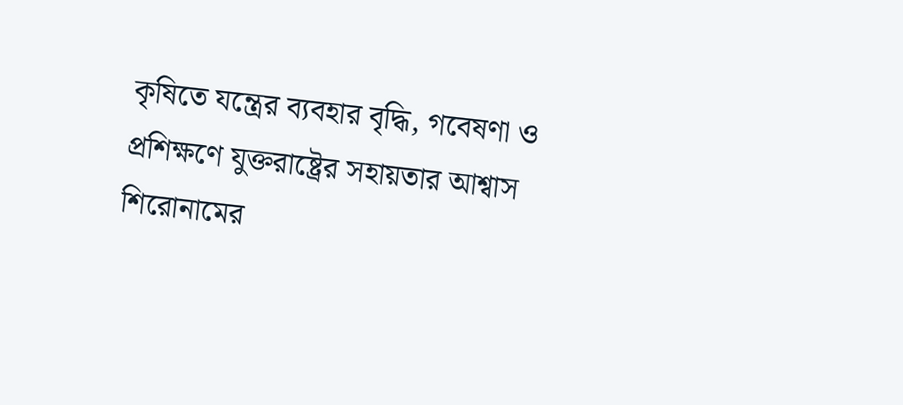কৃষিতে যন্ত্রের ব্যবহার বৃদ্ধি, গবেষণা ও প্রশিক্ষণে যুক্তরাষ্ট্রের সহায়তার আশ্বাস শিরোনামের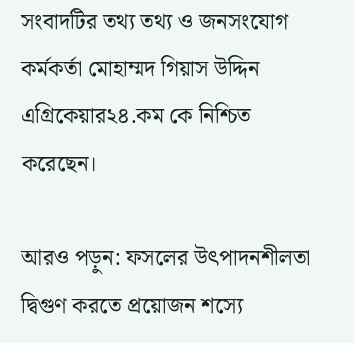সংবাদটির তথ্য তথ্য ও জনসংযোগ কর্মকর্তা মোহাম্মদ গিয়াস উদ্দিন এগ্রিকেয়ার২৪.কম কে নিশ্চিত করেছেন।

আরও পড়ুন: ফসলের উৎপাদনশীলতা দ্বিগুণ করতে প্রয়োজন শস্যে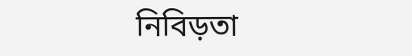নিবিড়তা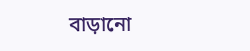বাড়ানো